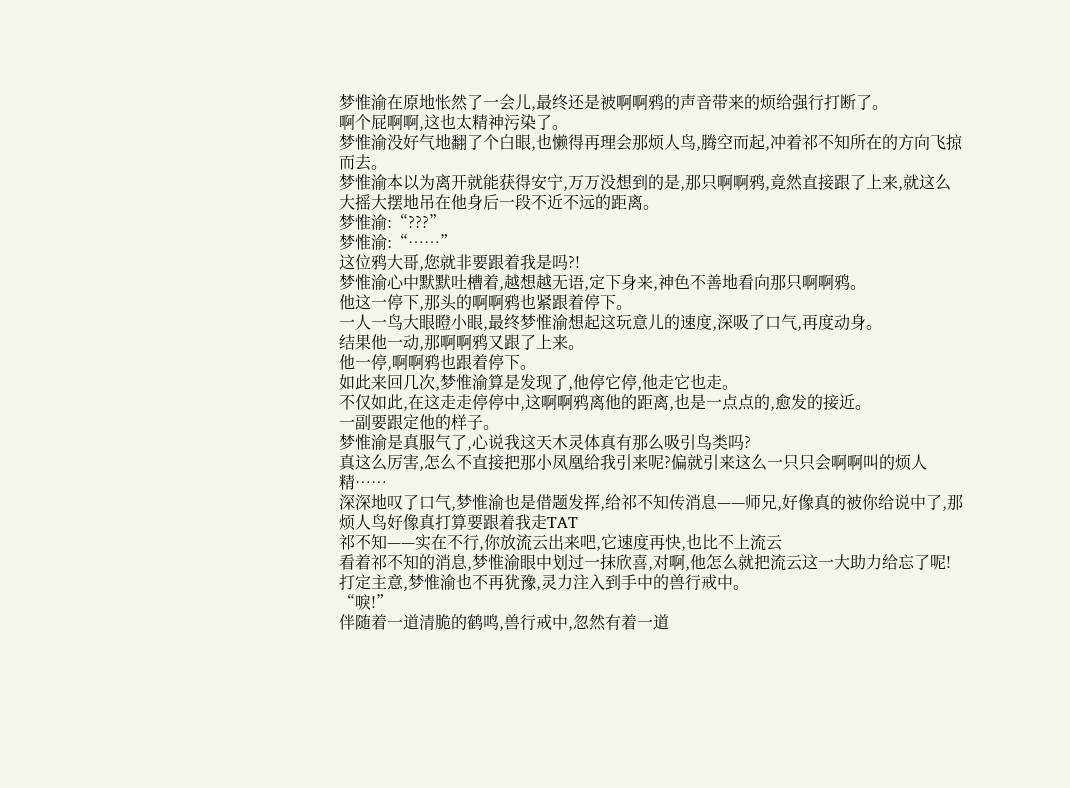梦惟渝在原地怅然了一会儿,最终还是被啊啊鸦的声音带来的烦给强行打断了。
啊个屁啊啊,这也太精神污染了。
梦惟渝没好气地翻了个白眼,也懒得再理会那烦人鸟,腾空而起,冲着祁不知所在的方向飞掠而去。
梦惟渝本以为离开就能获得安宁,万万没想到的是,那只啊啊鸦,竟然直接跟了上来,就这么大摇大摆地吊在他身后一段不近不远的距离。
梦惟渝:“???”
梦惟渝:“……”
这位鸦大哥,您就非要跟着我是吗?!
梦惟渝心中默默吐槽着,越想越无语,定下身来,神色不善地看向那只啊啊鸦。
他这一停下,那头的啊啊鸦也紧跟着停下。
一人一鸟大眼瞪小眼,最终梦惟渝想起这玩意儿的速度,深吸了口气,再度动身。
结果他一动,那啊啊鸦又跟了上来。
他一停,啊啊鸦也跟着停下。
如此来回几次,梦惟渝算是发现了,他停它停,他走它也走。
不仅如此,在这走走停停中,这啊啊鸦离他的距离,也是一点点的,愈发的接近。
一副要跟定他的样子。
梦惟渝是真服气了,心说我这天木灵体真有那么吸引鸟类吗?
真这么厉害,怎么不直接把那小凤凰给我引来呢?偏就引来这么一只只会啊啊叫的烦人精……
深深地叹了口气,梦惟渝也是借题发挥,给祁不知传消息——师兄,好像真的被你给说中了,那烦人鸟好像真打算要跟着我走TAT
祁不知——实在不行,你放流云出来吧,它速度再快,也比不上流云
看着祁不知的消息,梦惟渝眼中划过一抹欣喜,对啊,他怎么就把流云这一大助力给忘了呢!
打定主意,梦惟渝也不再犹豫,灵力注入到手中的兽行戒中。
“唳!”
伴随着一道清脆的鹤鸣,兽行戒中,忽然有着一道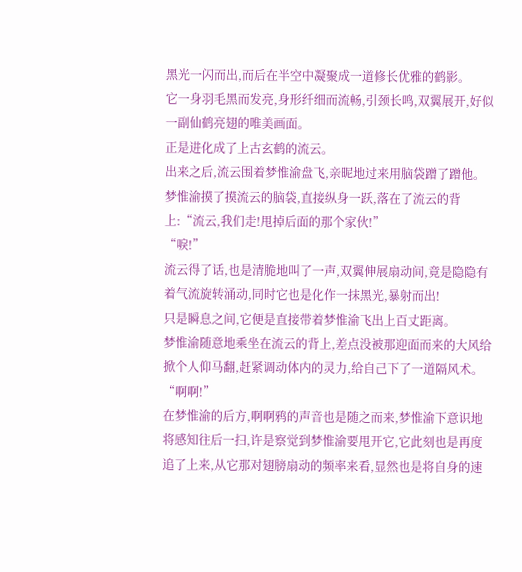黑光一闪而出,而后在半空中凝聚成一道修长优雅的鹤影。
它一身羽毛黑而发亮,身形纤细而流畅,引颈长鸣,双翼展开,好似一副仙鹤亮翅的唯美画面。
正是进化成了上古玄鹤的流云。
出来之后,流云围着梦惟渝盘飞,亲昵地过来用脑袋蹭了蹭他。
梦惟渝摸了摸流云的脑袋,直接纵身一跃,落在了流云的背上:“流云,我们走!甩掉后面的那个家伙!”
“唳!”
流云得了话,也是清脆地叫了一声,双翼伸展扇动间,竟是隐隐有着气流旋转涌动,同时它也是化作一抹黑光,暴射而出!
只是瞬息之间,它便是直接带着梦惟渝飞出上百丈距离。
梦惟渝随意地乘坐在流云的背上,差点没被那迎面而来的大风给掀个人仰马翻,赶紧调动体内的灵力,给自己下了一道隔风术。
“啊啊!”
在梦惟渝的后方,啊啊鸦的声音也是随之而来,梦惟渝下意识地将感知往后一扫,许是察觉到梦惟渝要甩开它,它此刻也是再度追了上来,从它那对翅膀扇动的频率来看,显然也是将自身的速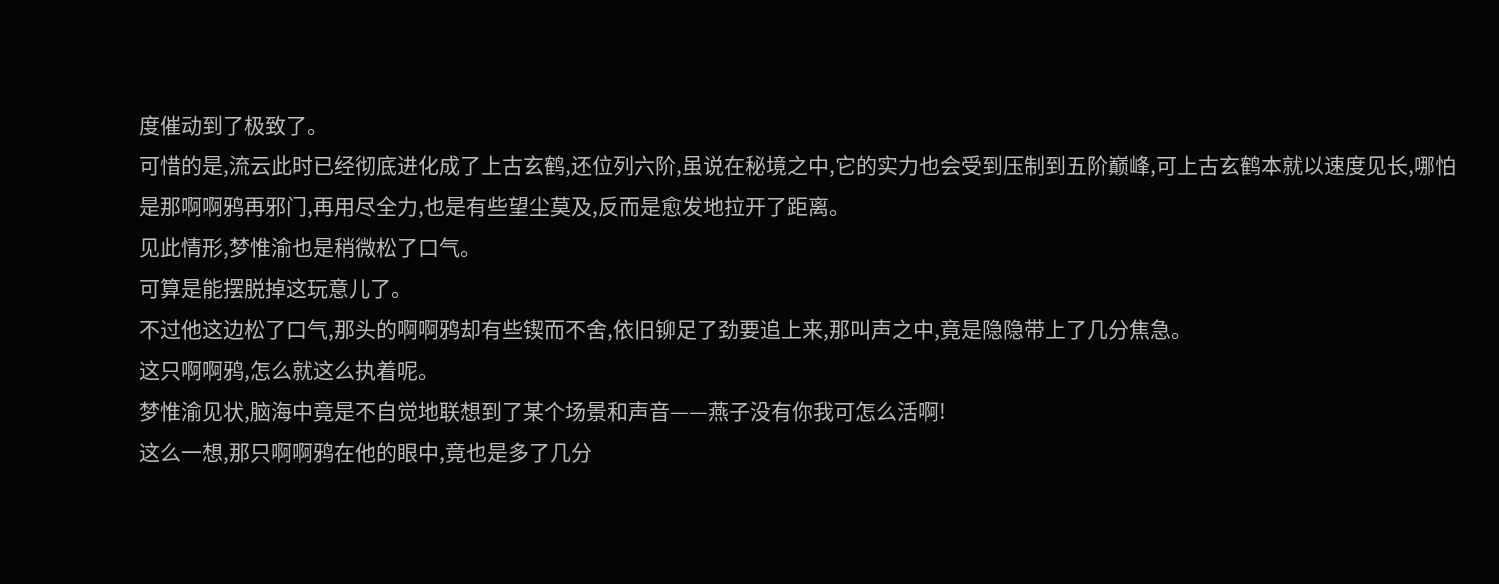度催动到了极致了。
可惜的是,流云此时已经彻底进化成了上古玄鹤,还位列六阶,虽说在秘境之中,它的实力也会受到压制到五阶巅峰,可上古玄鹤本就以速度见长,哪怕是那啊啊鸦再邪门,再用尽全力,也是有些望尘莫及,反而是愈发地拉开了距离。
见此情形,梦惟渝也是稍微松了口气。
可算是能摆脱掉这玩意儿了。
不过他这边松了口气,那头的啊啊鸦却有些锲而不舍,依旧铆足了劲要追上来,那叫声之中,竟是隐隐带上了几分焦急。
这只啊啊鸦,怎么就这么执着呢。
梦惟渝见状,脑海中竟是不自觉地联想到了某个场景和声音——燕子没有你我可怎么活啊!
这么一想,那只啊啊鸦在他的眼中,竟也是多了几分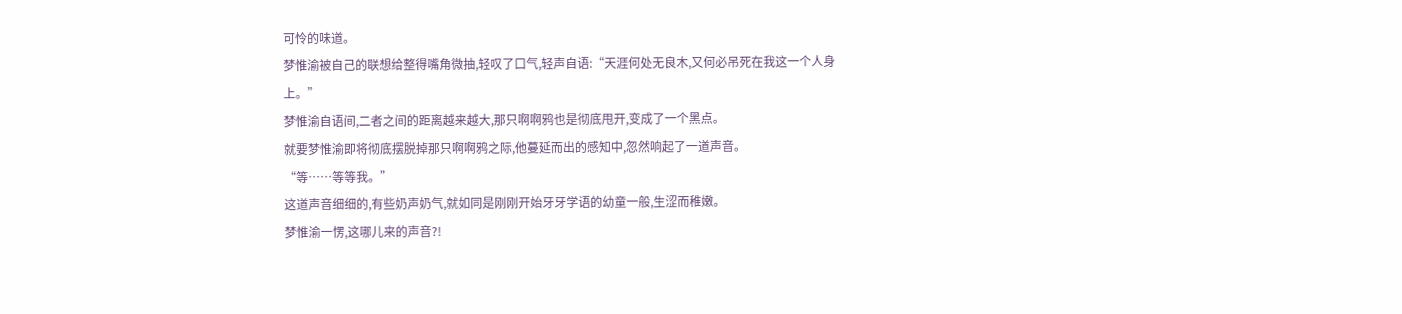可怜的味道。
梦惟渝被自己的联想给整得嘴角微抽,轻叹了口气,轻声自语:“天涯何处无良木,又何必吊死在我这一个人身上。”
梦惟渝自语间,二者之间的距离越来越大,那只啊啊鸦也是彻底甩开,变成了一个黑点。
就要梦惟渝即将彻底摆脱掉那只啊啊鸦之际,他蔓延而出的感知中,忽然响起了一道声音。
“等……等等我。”
这道声音细细的,有些奶声奶气,就如同是刚刚开始牙牙学语的幼童一般,生涩而稚嫩。
梦惟渝一愣,这哪儿来的声音?!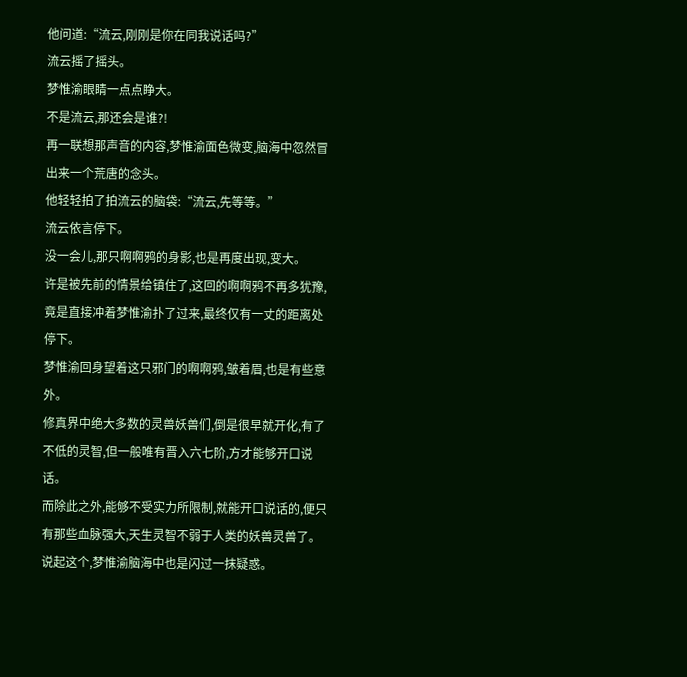他问道:“流云,刚刚是你在同我说话吗?”
流云摇了摇头。
梦惟渝眼睛一点点睁大。
不是流云,那还会是谁?!
再一联想那声音的内容,梦惟渝面色微变,脑海中忽然冒出来一个荒唐的念头。
他轻轻拍了拍流云的脑袋:“流云,先等等。”
流云依言停下。
没一会儿,那只啊啊鸦的身影,也是再度出现,变大。
许是被先前的情景给镇住了,这回的啊啊鸦不再多犹豫,竟是直接冲着梦惟渝扑了过来,最终仅有一丈的距离处停下。
梦惟渝回身望着这只邪门的啊啊鸦,皱着眉,也是有些意外。
修真界中绝大多数的灵兽妖兽们,倒是很早就开化,有了不低的灵智,但一般唯有晋入六七阶,方才能够开口说话。
而除此之外,能够不受实力所限制,就能开口说话的,便只有那些血脉强大,天生灵智不弱于人类的妖兽灵兽了。
说起这个,梦惟渝脑海中也是闪过一抹疑惑。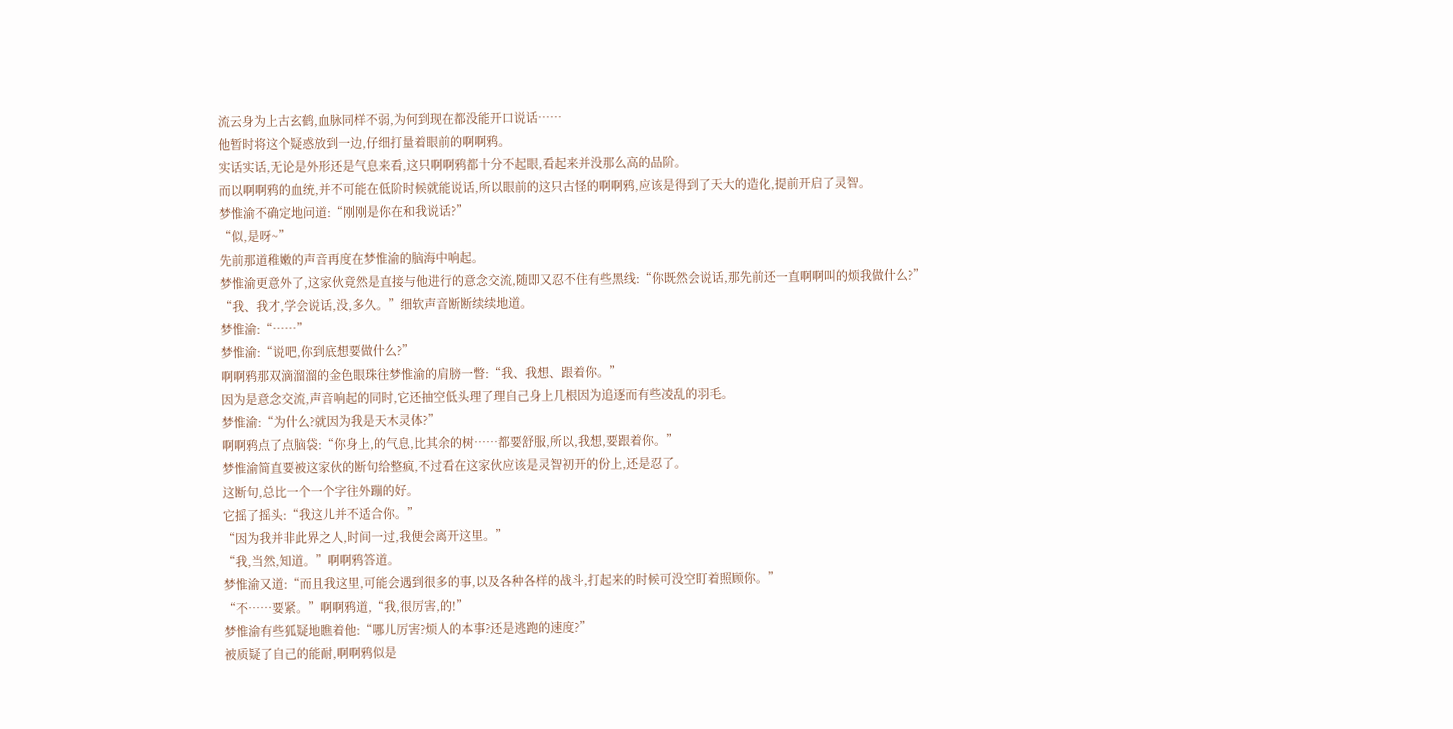流云身为上古玄鹤,血脉同样不弱,为何到现在都没能开口说话……
他暂时将这个疑惑放到一边,仔细打量着眼前的啊啊鸦。
实话实话,无论是外形还是气息来看,这只啊啊鸦都十分不起眼,看起来并没那么高的品阶。
而以啊啊鸦的血统,并不可能在低阶时候就能说话,所以眼前的这只古怪的啊啊鸦,应该是得到了天大的造化,提前开启了灵智。
梦惟渝不确定地问道:“刚刚是你在和我说话?”
“似,是呀~”
先前那道稚嫩的声音再度在梦惟渝的脑海中响起。
梦惟渝更意外了,这家伙竟然是直接与他进行的意念交流,随即又忍不住有些黑线:“你既然会说话,那先前还一直啊啊叫的烦我做什么?”
“我、我才,学会说话,没,多久。”细软声音断断续续地道。
梦惟渝:“……”
梦惟渝:“说吧,你到底想要做什么?”
啊啊鸦那双滴溜溜的金色眼珠往梦惟渝的肩膀一瞥:“我、我想、跟着你。”
因为是意念交流,声音响起的同时,它还抽空低头理了理自己身上几根因为追逐而有些凌乱的羽毛。
梦惟渝:“为什么?就因为我是天木灵体?”
啊啊鸦点了点脑袋:“你身上,的气息,比其余的树……都要舒服,所以,我想,要跟着你。”
梦惟渝简直要被这家伙的断句给整疯,不过看在这家伙应该是灵智初开的份上,还是忍了。
这断句,总比一个一个字往外蹦的好。
它摇了摇头:“我这儿并不适合你。”
“因为我并非此界之人,时间一过,我便会离开这里。”
“我,当然,知道。”啊啊鸦答道。
梦惟渝又道:“而且我这里,可能会遇到很多的事,以及各种各样的战斗,打起来的时候可没空盯着照顾你。”
“不……要紧。”啊啊鸦道,“我,很厉害,的!”
梦惟渝有些狐疑地瞧着他:“哪儿厉害?烦人的本事?还是逃跑的速度?”
被质疑了自己的能耐,啊啊鸦似是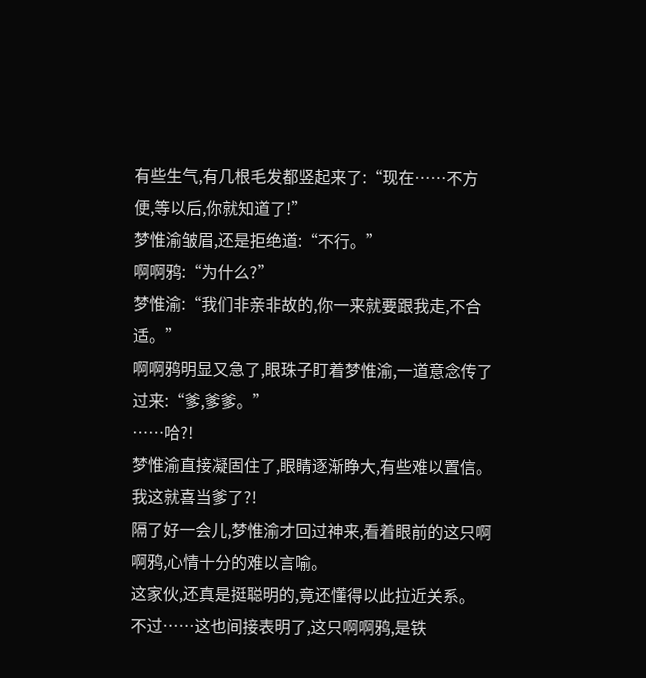有些生气,有几根毛发都竖起来了:“现在……不方便,等以后,你就知道了!”
梦惟渝皱眉,还是拒绝道:“不行。”
啊啊鸦:“为什么?”
梦惟渝:“我们非亲非故的,你一来就要跟我走,不合适。”
啊啊鸦明显又急了,眼珠子盯着梦惟渝,一道意念传了过来:“爹,爹爹。”
……哈?!
梦惟渝直接凝固住了,眼睛逐渐睁大,有些难以置信。
我这就喜当爹了?!
隔了好一会儿,梦惟渝才回过神来,看着眼前的这只啊啊鸦,心情十分的难以言喻。
这家伙,还真是挺聪明的,竟还懂得以此拉近关系。
不过……这也间接表明了,这只啊啊鸦,是铁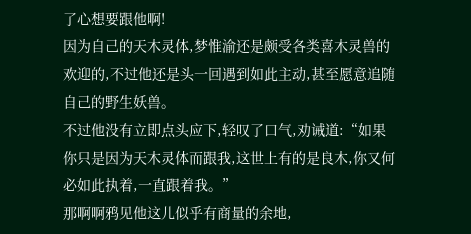了心想要跟他啊!
因为自己的天木灵体,梦惟渝还是颇受各类喜木灵兽的欢迎的,不过他还是头一回遇到如此主动,甚至愿意追随自己的野生妖兽。
不过他没有立即点头应下,轻叹了口气,劝诫道:“如果你只是因为天木灵体而跟我,这世上有的是良木,你又何必如此执着,一直跟着我。”
那啊啊鸦见他这儿似乎有商量的余地,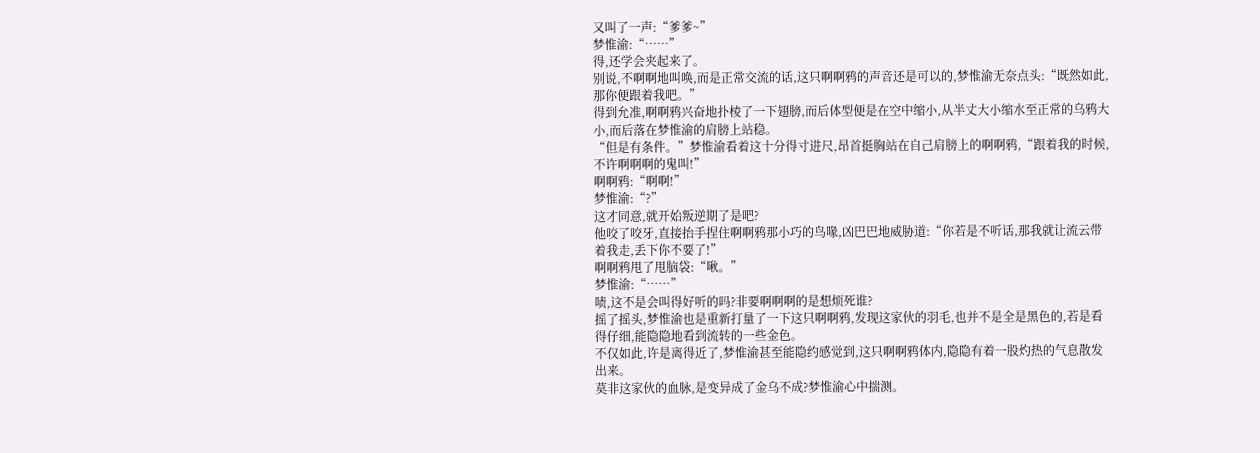又叫了一声:“爹爹~”
梦惟渝:“……”
得,还学会夹起来了。
别说,不啊啊地叫唤,而是正常交流的话,这只啊啊鸦的声音还是可以的,梦惟渝无奈点头:“既然如此,那你便跟着我吧。”
得到允准,啊啊鸦兴奋地扑棱了一下翅膀,而后体型便是在空中缩小,从半丈大小缩水至正常的乌鸦大小,而后落在梦惟渝的肩膀上站稳。
“但是有条件。”梦惟渝看着这十分得寸进尺,昂首挺胸站在自己肩膀上的啊啊鸦,“跟着我的时候,不许啊啊啊的鬼叫!”
啊啊鸦:“啊啊!”
梦惟渝:“?”
这才同意,就开始叛逆期了是吧?
他咬了咬牙,直接抬手捏住啊啊鸦那小巧的鸟喙,凶巴巴地威胁道:“你若是不听话,那我就让流云带着我走,丢下你不要了!”
啊啊鸦甩了甩脑袋:“啾。”
梦惟渝:“……”
啧,这不是会叫得好听的吗?非要啊啊啊的是想烦死谁?
摇了摇头,梦惟渝也是重新打量了一下这只啊啊鸦,发现这家伙的羽毛,也并不是全是黑色的,若是看得仔细,能隐隐地看到流转的一些金色。
不仅如此,许是离得近了,梦惟渝甚至能隐约感觉到,这只啊啊鸦体内,隐隐有着一股灼热的气息散发出来。
莫非这家伙的血脉,是变异成了金乌不成?梦惟渝心中揣测。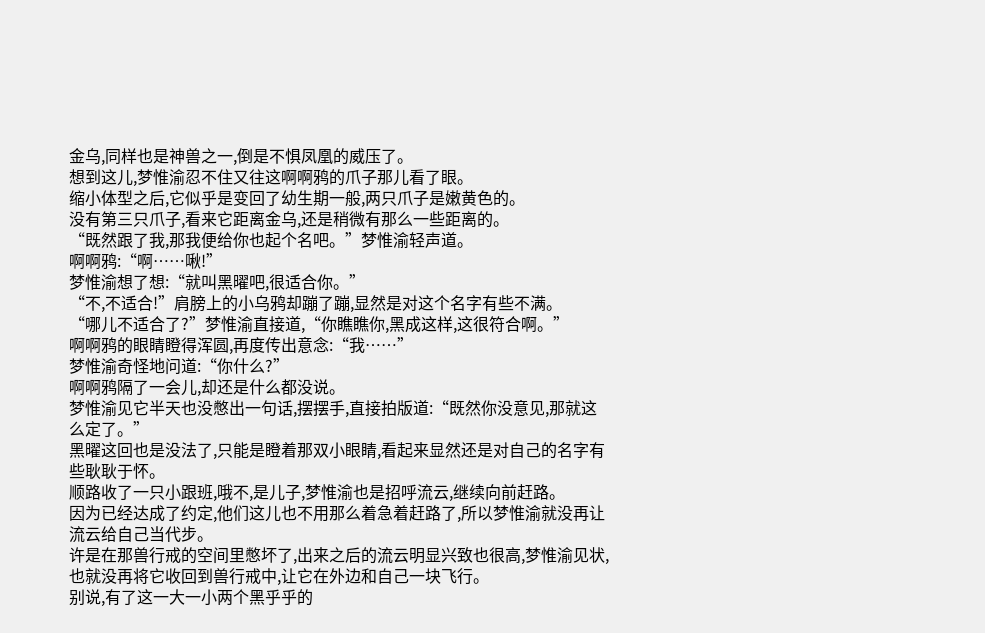金乌,同样也是神兽之一,倒是不惧凤凰的威压了。
想到这儿,梦惟渝忍不住又往这啊啊鸦的爪子那儿看了眼。
缩小体型之后,它似乎是变回了幼生期一般,两只爪子是嫩黄色的。
没有第三只爪子,看来它距离金乌,还是稍微有那么一些距离的。
“既然跟了我,那我便给你也起个名吧。”梦惟渝轻声道。
啊啊鸦:“啊……啾!”
梦惟渝想了想:“就叫黑曜吧,很适合你。”
“不,不适合!”肩膀上的小乌鸦却蹦了蹦,显然是对这个名字有些不满。
“哪儿不适合了?”梦惟渝直接道,“你瞧瞧你,黑成这样,这很符合啊。”
啊啊鸦的眼睛瞪得浑圆,再度传出意念:“我……”
梦惟渝奇怪地问道:“你什么?”
啊啊鸦隔了一会儿,却还是什么都没说。
梦惟渝见它半天也没憋出一句话,摆摆手,直接拍版道:“既然你没意见,那就这么定了。”
黑曜这回也是没法了,只能是瞪着那双小眼睛,看起来显然还是对自己的名字有些耿耿于怀。
顺路收了一只小跟班,哦不,是儿子,梦惟渝也是招呼流云,继续向前赶路。
因为已经达成了约定,他们这儿也不用那么着急着赶路了,所以梦惟渝就没再让流云给自己当代步。
许是在那兽行戒的空间里憋坏了,出来之后的流云明显兴致也很高,梦惟渝见状,也就没再将它收回到兽行戒中,让它在外边和自己一块飞行。
别说,有了这一大一小两个黑乎乎的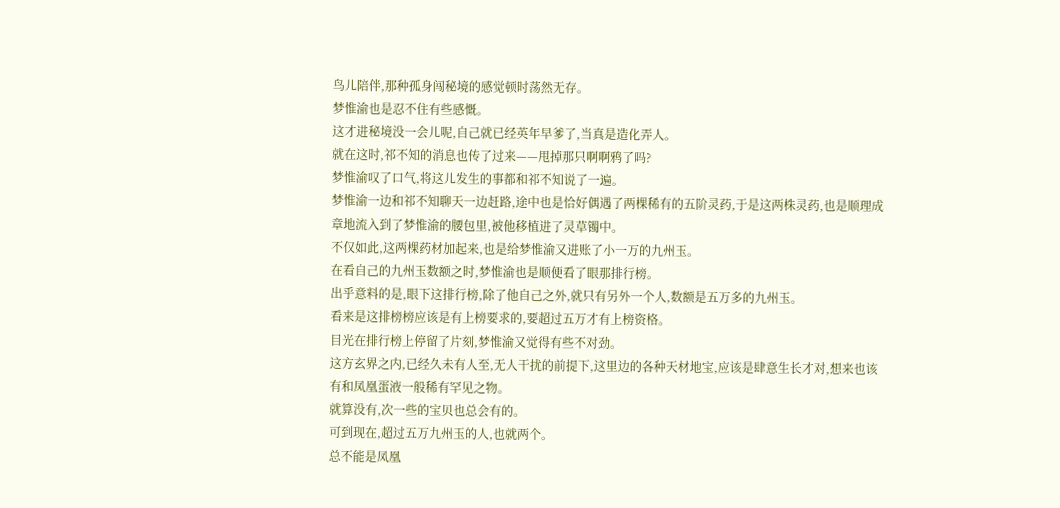鸟儿陪伴,那种孤身闯秘境的感觉顿时荡然无存。
梦惟渝也是忍不住有些感慨。
这才进秘境没一会儿呢,自己就已经英年早爹了,当真是造化弄人。
就在这时,祁不知的消息也传了过来——甩掉那只啊啊鸦了吗?
梦惟渝叹了口气,将这儿发生的事都和祁不知说了一遍。
梦惟渝一边和祁不知聊天一边赶路,途中也是恰好偶遇了两棵稀有的五阶灵药,于是这两株灵药,也是顺理成章地流入到了梦惟渝的腰包里,被他移植进了灵草镯中。
不仅如此,这两棵药材加起来,也是给梦惟渝又进账了小一万的九州玉。
在看自己的九州玉数额之时,梦惟渝也是顺便看了眼那排行榜。
出乎意料的是,眼下这排行榜,除了他自己之外,就只有另外一个人,数额是五万多的九州玉。
看来是这排榜榜应该是有上榜要求的,要超过五万才有上榜资格。
目光在排行榜上停留了片刻,梦惟渝又觉得有些不对劲。
这方玄界之内,已经久未有人至,无人干扰的前提下,这里边的各种天材地宝,应该是肆意生长才对,想来也该有和凤凰蛋液一般稀有罕见之物。
就算没有,次一些的宝贝也总会有的。
可到现在,超过五万九州玉的人,也就两个。
总不能是凤凰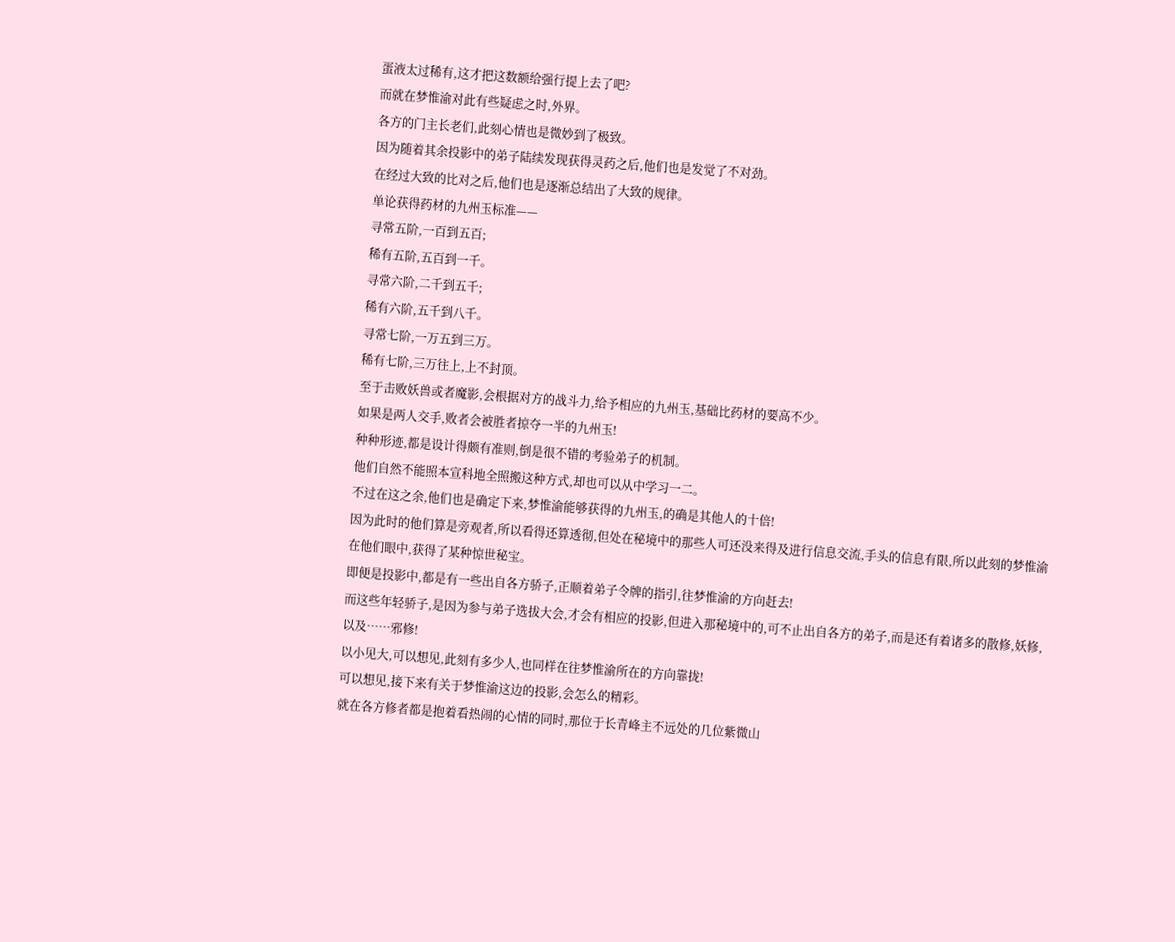蛋液太过稀有,这才把这数额给强行提上去了吧?
而就在梦惟渝对此有些疑虑之时,外界。
各方的门主长老们,此刻心情也是微妙到了极致。
因为随着其余投影中的弟子陆续发现获得灵药之后,他们也是发觉了不对劲。
在经过大致的比对之后,他们也是逐渐总结出了大致的规律。
单论获得药材的九州玉标准——
寻常五阶,一百到五百;
稀有五阶,五百到一千。
寻常六阶,二千到五千;
稀有六阶,五千到八千。
寻常七阶,一万五到三万。
稀有七阶,三万往上,上不封顶。
至于击败妖兽或者魔影,会根据对方的战斗力,给予相应的九州玉,基础比药材的要高不少。
如果是两人交手,败者会被胜者掠夺一半的九州玉!
种种形迹,都是设计得颇有准则,倒是很不错的考验弟子的机制。
他们自然不能照本宣科地全照搬这种方式,却也可以从中学习一二。
不过在这之余,他们也是确定下来,梦惟渝能够获得的九州玉,的确是其他人的十倍!
因为此时的他们算是旁观者,所以看得还算透彻,但处在秘境中的那些人可还没来得及进行信息交流,手头的信息有限,所以此刻的梦惟渝在他们眼中,获得了某种惊世秘宝。
即便是投影中,都是有一些出自各方骄子,正顺着弟子令牌的指引,往梦惟渝的方向赶去!
而这些年轻骄子,是因为参与弟子选拔大会,才会有相应的投影,但进入那秘境中的,可不止出自各方的弟子,而是还有着诸多的散修,妖修,以及……邪修!
以小见大,可以想见,此刻有多少人,也同样在往梦惟渝所在的方向靠拢!
可以想见,接下来有关于梦惟渝这边的投影,会怎么的精彩。
就在各方修者都是抱着看热闹的心情的同时,那位于长青峰主不远处的几位紫微山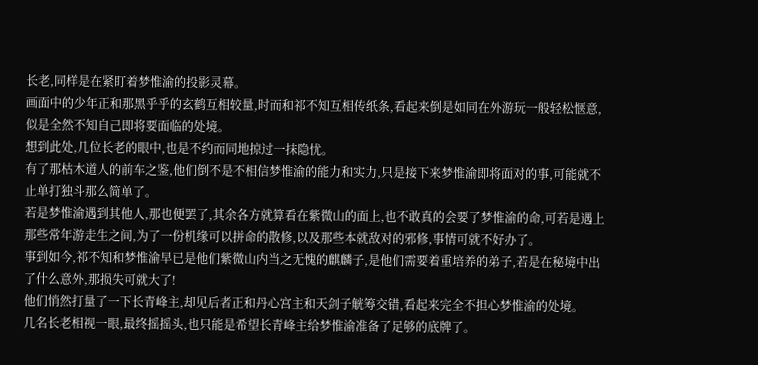长老,同样是在紧盯着梦惟渝的投影灵幕。
画面中的少年正和那黑乎乎的玄鹤互相较量,时而和祁不知互相传纸条,看起来倒是如同在外游玩一般轻松惬意,似是全然不知自己即将要面临的处境。
想到此处,几位长老的眼中,也是不约而同地掠过一抹隐忧。
有了那枯木道人的前车之鉴,他们倒不是不相信梦惟渝的能力和实力,只是接下来梦惟渝即将面对的事,可能就不止单打独斗那么简单了。
若是梦惟渝遇到其他人,那也便罢了,其余各方就算看在紫微山的面上,也不敢真的会要了梦惟渝的命,可若是遇上那些常年游走生之间,为了一份机缘可以拼命的散修,以及那些本就敌对的邪修,事情可就不好办了。
事到如今,祁不知和梦惟渝早已是他们紫微山内当之无愧的麒麟子,是他们需要着重培养的弟子,若是在秘境中出了什么意外,那损失可就大了!
他们悄然打量了一下长青峰主,却见后者正和丹心宫主和天剑子觥筹交错,看起来完全不担心梦惟渝的处境。
几名长老相视一眼,最终摇摇头,也只能是希望长青峰主给梦惟渝准备了足够的底牌了。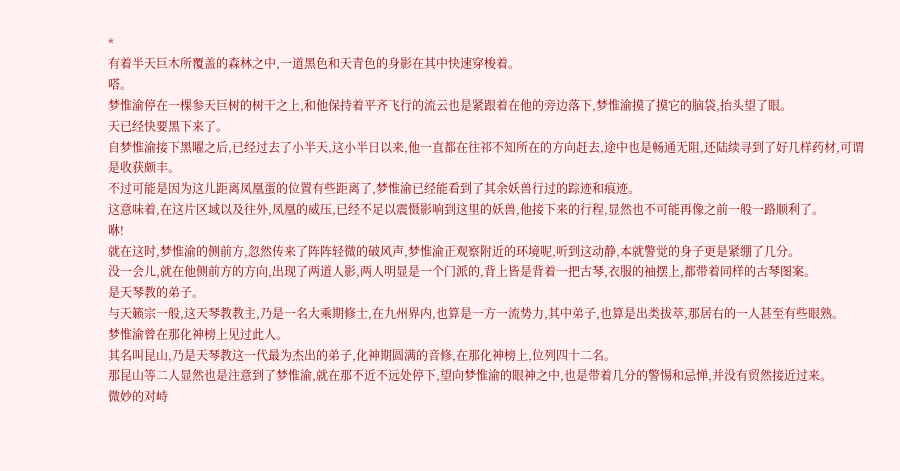*
有着半天巨木所覆盖的森林之中,一道黑色和天青色的身影在其中快速穿梭着。
嗒。
梦惟渝停在一棵参天巨树的树干之上,和他保持着平齐飞行的流云也是紧跟着在他的旁边落下,梦惟渝摸了摸它的脑袋,抬头望了眼。
天已经快要黑下来了。
自梦惟渝接下黑曜之后,已经过去了小半天,这小半日以来,他一直都在往祁不知所在的方向赶去,途中也是畅通无阻,还陆续寻到了好几样药材,可谓是收获颇丰。
不过可能是因为这儿距离凤凰蛋的位置有些距离了,梦惟渝已经能看到了其余妖兽行过的踪迹和痕迹。
这意味着,在这片区域以及往外,凤凰的威压,已经不足以震慑影响到这里的妖兽,他接下来的行程,显然也不可能再像之前一般一路顺利了。
咻!
就在这时,梦惟渝的侧前方,忽然传来了阵阵轻微的破风声,梦惟渝正观察附近的环境呢,听到这动静,本就警觉的身子更是紧绷了几分。
没一会儿,就在他侧前方的方向,出现了两道人影,两人明显是一个门派的,背上皆是背着一把古琴,衣服的袖摆上,都带着同样的古琴图案。
是天琴教的弟子。
与天籁宗一般,这天琴教教主,乃是一名大乘期修士,在九州界内,也算是一方一流势力,其中弟子,也算是出类拔萃,那居右的一人甚至有些眼熟。
梦惟渝曾在那化神榜上见过此人。
其名叫昆山,乃是天琴教这一代最为杰出的弟子,化神期圆满的音修,在那化神榜上,位列四十二名。
那昆山等二人显然也是注意到了梦惟渝,就在那不近不远处停下,望向梦惟渝的眼神之中,也是带着几分的警惕和忌惮,并没有贸然接近过来。
微妙的对峙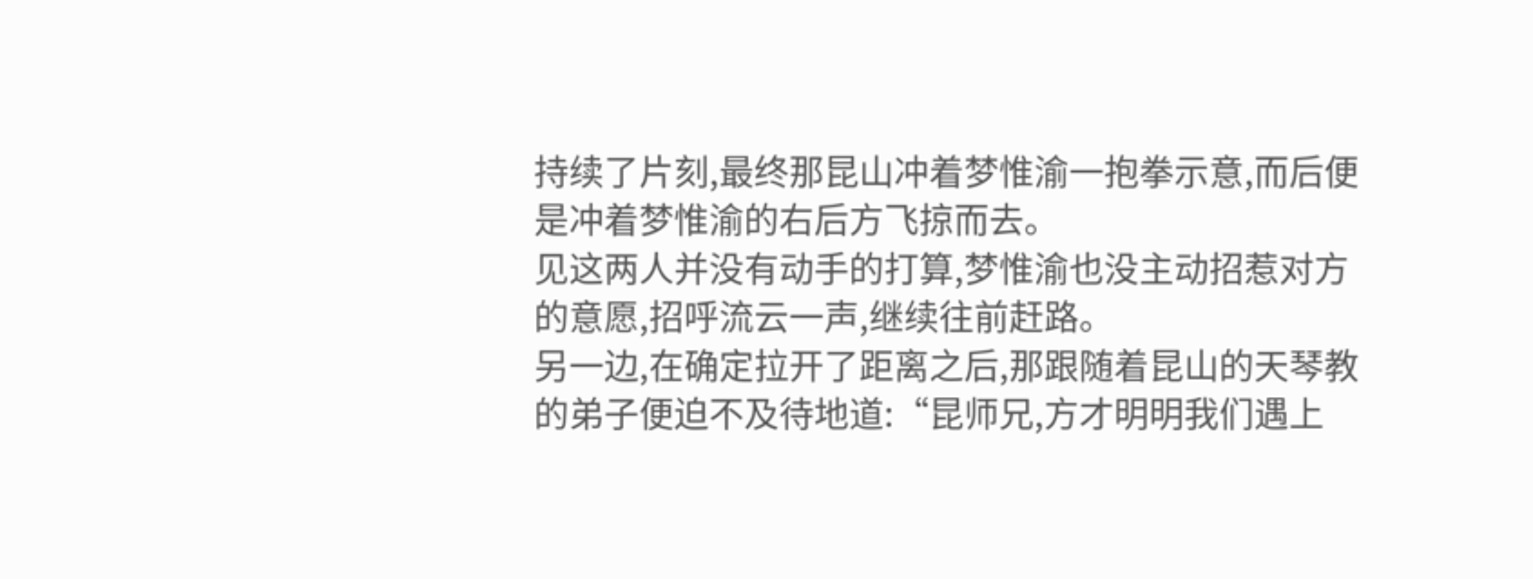持续了片刻,最终那昆山冲着梦惟渝一抱拳示意,而后便是冲着梦惟渝的右后方飞掠而去。
见这两人并没有动手的打算,梦惟渝也没主动招惹对方的意愿,招呼流云一声,继续往前赶路。
另一边,在确定拉开了距离之后,那跟随着昆山的天琴教的弟子便迫不及待地道:“昆师兄,方才明明我们遇上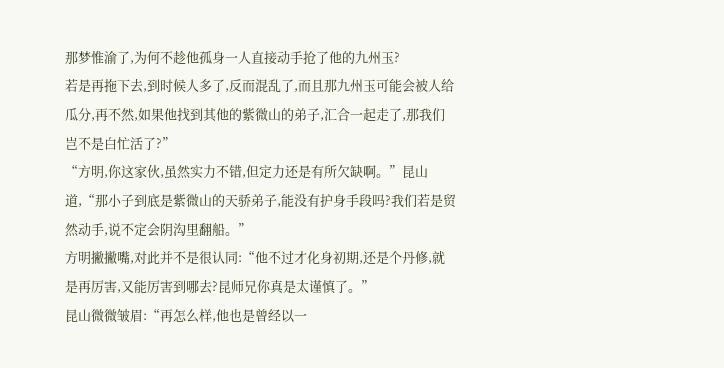那梦惟渝了,为何不趁他孤身一人直接动手抢了他的九州玉?
若是再拖下去,到时候人多了,反而混乱了,而且那九州玉可能会被人给瓜分,再不然,如果他找到其他的紫微山的弟子,汇合一起走了,那我们岂不是白忙活了?”
“方明,你这家伙,虽然实力不错,但定力还是有所欠缺啊。”昆山道,“那小子到底是紫微山的天骄弟子,能没有护身手段吗?我们若是贸然动手,说不定会阴沟里翻船。”
方明撇撇嘴,对此并不是很认同:“他不过才化身初期,还是个丹修,就是再厉害,又能厉害到哪去?昆师兄你真是太谨慎了。”
昆山微微皱眉:“再怎么样,他也是曾经以一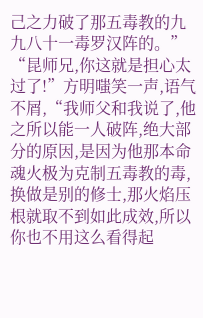己之力破了那五毒教的九九八十一毒罗汉阵的。”
“昆师兄,你这就是担心太过了!”方明嗤笑一声,语气不屑,“我师父和我说了,他之所以能一人破阵,绝大部分的原因,是因为他那本命魂火极为克制五毒教的毒,换做是别的修士,那火焰压根就取不到如此成效,所以你也不用这么看得起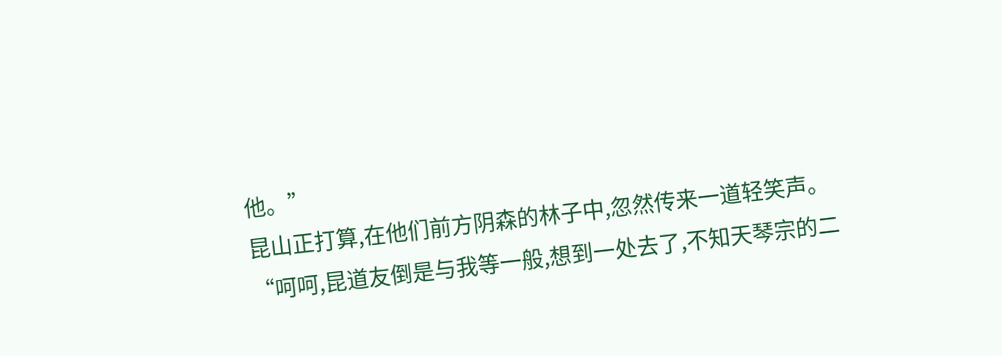他。”
昆山正打算,在他们前方阴森的林子中,忽然传来一道轻笑声。
“呵呵,昆道友倒是与我等一般,想到一处去了,不知天琴宗的二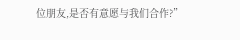位朋友,是否有意愿与我们合作?”